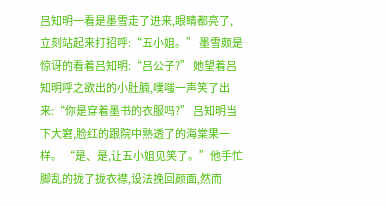吕知明一看是墨雪走了进来,眼睛都亮了,立刻站起来打招呼:“五小姐。” 墨雪颇是惊讶的看着吕知明:“吕公子?” 她望着吕知明呼之欲出的小肚腩,噗嗤一声笑了出来:“你是穿着墨书的衣服吗?” 吕知明当下大窘,脸红的跟院中熟透了的海棠果一样。 “是、是,让五小姐见笑了。”他手忙脚乱的拢了拢衣襟,设法挽回颜面,然而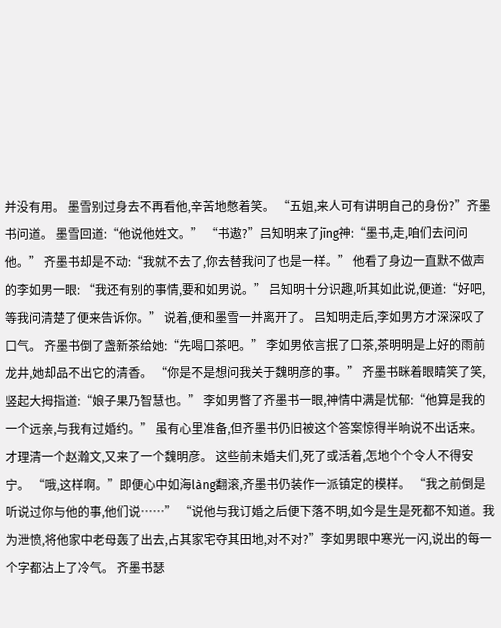并没有用。 墨雪别过身去不再看他,辛苦地憋着笑。 “五姐,来人可有讲明自己的身份?”齐墨书问道。 墨雪回道:“他说他姓文。” “书遨?”吕知明来了jīng神:“墨书,走,咱们去问问他。” 齐墨书却是不动:“我就不去了,你去替我问了也是一样。” 他看了身边一直默不做声的李如男一眼: “我还有别的事情,要和如男说。” 吕知明十分识趣,听其如此说,便道:“好吧,等我问清楚了便来告诉你。” 说着,便和墨雪一并离开了。 吕知明走后,李如男方才深深叹了口气。 齐墨书倒了盏新茶给她:“先喝口茶吧。” 李如男依言抿了口茶,茶明明是上好的雨前龙井,她却品不出它的清香。 “你是不是想问我关于魏明彦的事。” 齐墨书眯着眼睛笑了笑,竖起大拇指道:“娘子果乃智慧也。” 李如男瞥了齐墨书一眼,神情中满是忧郁:“他算是我的一个远亲,与我有过婚约。” 虽有心里准备,但齐墨书仍旧被这个答案惊得半晌说不出话来。 才理清一个赵瀚文,又来了一个魏明彦。 这些前未婚夫们,死了或活着,怎地个个令人不得安宁。 “哦,这样啊。”即便心中如海làng翻滚,齐墨书仍装作一派镇定的模样。 “我之前倒是听说过你与他的事,他们说……” “说他与我订婚之后便下落不明,如今是生是死都不知道。我为泄愤,将他家中老母轰了出去,占其家宅夺其田地,对不对?”李如男眼中寒光一闪,说出的每一个字都沾上了冷气。 齐墨书瑟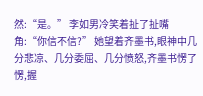然:“是。” 李如男冷笑着扯了扯嘴角:“你信不信?” 她望着齐墨书,眼神中几分悲凉、几分委屈、几分愤怒,齐墨书愣了愣,握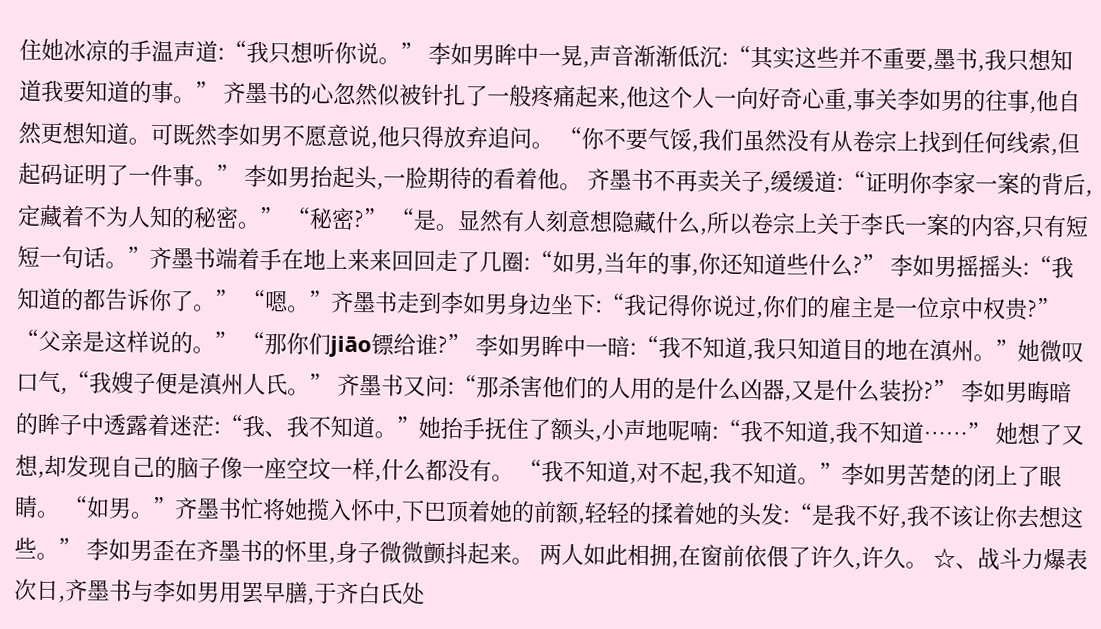住她冰凉的手温声道:“我只想听你说。” 李如男眸中一晃,声音渐渐低沉:“其实这些并不重要,墨书,我只想知道我要知道的事。” 齐墨书的心忽然似被针扎了一般疼痛起来,他这个人一向好奇心重,事关李如男的往事,他自然更想知道。可既然李如男不愿意说,他只得放弃追问。 “你不要气馁,我们虽然没有从卷宗上找到任何线索,但起码证明了一件事。” 李如男抬起头,一脸期待的看着他。 齐墨书不再卖关子,缓缓道:“证明你李家一案的背后,定藏着不为人知的秘密。” “秘密?” “是。显然有人刻意想隐藏什么,所以卷宗上关于李氏一案的内容,只有短短一句话。”齐墨书端着手在地上来来回回走了几圈:“如男,当年的事,你还知道些什么?” 李如男摇摇头:“我知道的都告诉你了。” “嗯。”齐墨书走到李如男身边坐下:“我记得你说过,你们的雇主是一位京中权贵?” “父亲是这样说的。” “那你们jiāo镖给谁?” 李如男眸中一暗:“我不知道,我只知道目的地在滇州。”她微叹口气,“我嫂子便是滇州人氏。” 齐墨书又问:“那杀害他们的人用的是什么凶器,又是什么装扮?” 李如男晦暗的眸子中透露着迷茫:“我、我不知道。”她抬手抚住了额头,小声地呢喃:“我不知道,我不知道……” 她想了又想,却发现自己的脑子像一座空坟一样,什么都没有。 “我不知道,对不起,我不知道。”李如男苦楚的闭上了眼睛。 “如男。”齐墨书忙将她揽入怀中,下巴顶着她的前额,轻轻的揉着她的头发:“是我不好,我不该让你去想这些。” 李如男歪在齐墨书的怀里,身子微微颤抖起来。 两人如此相拥,在窗前依偎了许久,许久。 ☆、战斗力爆表 次日,齐墨书与李如男用罢早膳,于齐白氏处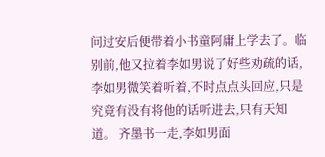问过安后便带着小书童阿庸上学去了。临别前,他又拉着李如男说了好些劝疏的话,李如男微笑着听着,不时点点头回应,只是究竟有没有将他的话听进去,只有天知道。 齐墨书一走,李如男面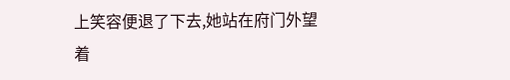上笑容便退了下去,她站在府门外望着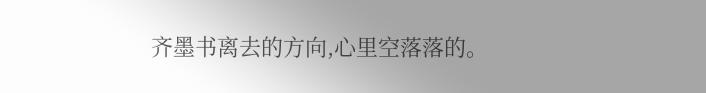齐墨书离去的方向,心里空落落的。